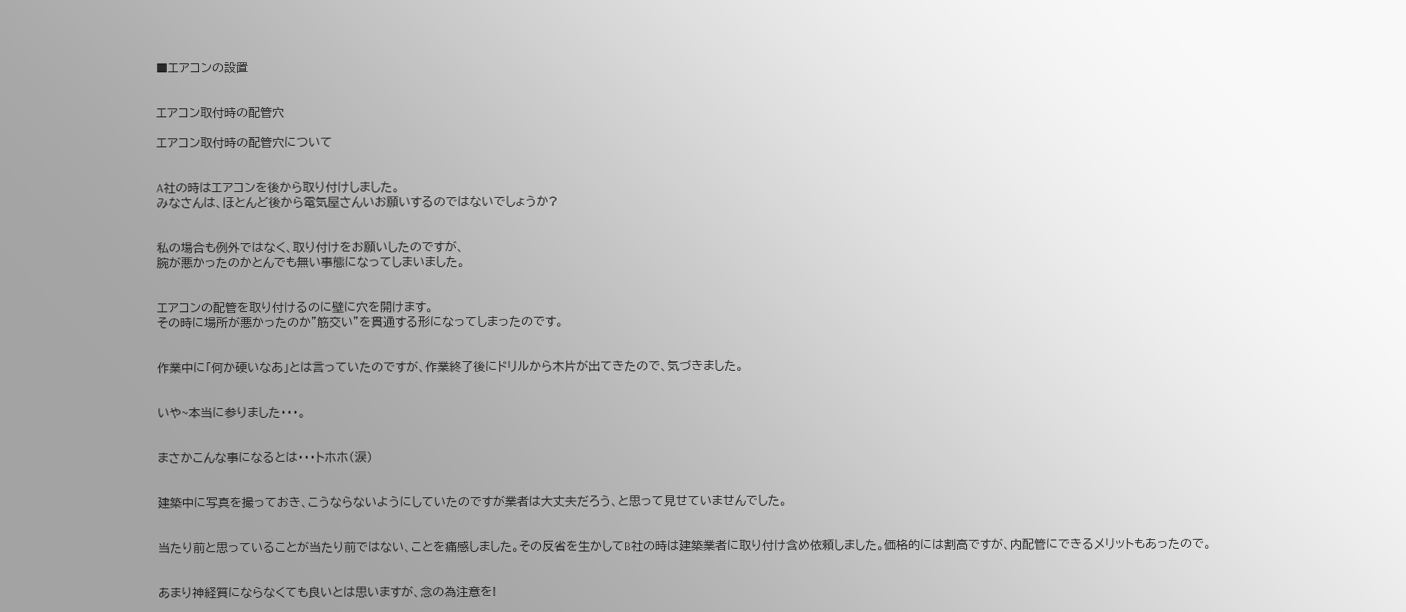■エアコンの設置


エアコン取付時の配管穴

エアコン取付時の配管穴について


A社の時はエアコンを後から取り付けしました。
みなさんは、ほとんど後から電気屋さんいお願いするのではないでしょうか?


私の場合も例外ではなく、取り付けをお願いしたのですが、
腕が悪かったのかとんでも無い事態になってしまいました。


エアコンの配管を取り付けるのに壁に穴を開けます。
その時に場所が悪かったのか”筋交い”を貫通する形になってしまったのです。


作業中に「何か硬いなあ」とは言っていたのですが、作業終了後にドリルから木片が出てきたので、気づきました。


いや~本当に参りました・・・。


まさかこんな事になるとは・・・トホホ(涙)


建築中に写真を撮っておき、こうならないようにしていたのですが業者は大丈夫だろう、と思って見せていませんでした。


当たり前と思っていることが当たり前ではない、ことを痛感しました。その反省を生かしてB社の時は建築業者に取り付け含め依頼しました。価格的には割高ですが、内配管にできるメリットもあったので。


あまり神経質にならなくても良いとは思いますが、念の為注意を!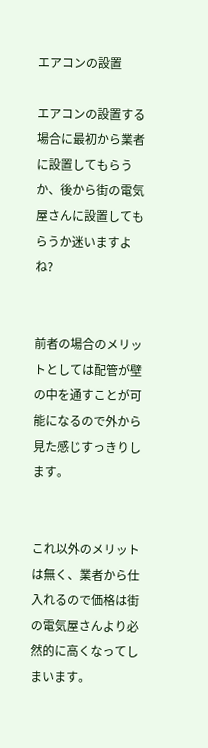エアコンの設置

エアコンの設置する場合に最初から業者に設置してもらうか、後から街の電気屋さんに設置してもらうか迷いますよね?


前者の場合のメリットとしては配管が壁の中を通すことが可能になるので外から見た感じすっきりします。


これ以外のメリットは無く、業者から仕入れるので価格は街の電気屋さんより必然的に高くなってしまいます。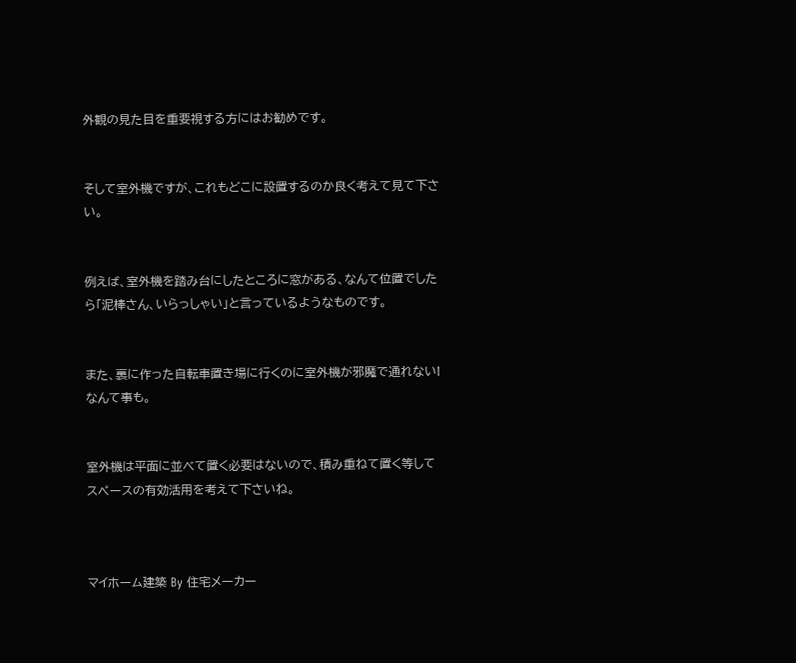外観の見た目を重要視する方にはお勧めです。


そして室外機ですが、これもどこに設置するのか良く考えて見て下さい。


例えば、室外機を踏み台にしたところに窓がある、なんて位置でしたら「泥棒さん、いらっしゃい」と言っているようなものです。


また、裏に作った自転車置き場に行くのに室外機が邪魔で通れない!なんて事も。


室外機は平面に並べて置く必要はないので、積み重ねて置く等してスペースの有効活用を考えて下さいね。



マイホーム建築 By 住宅メーカー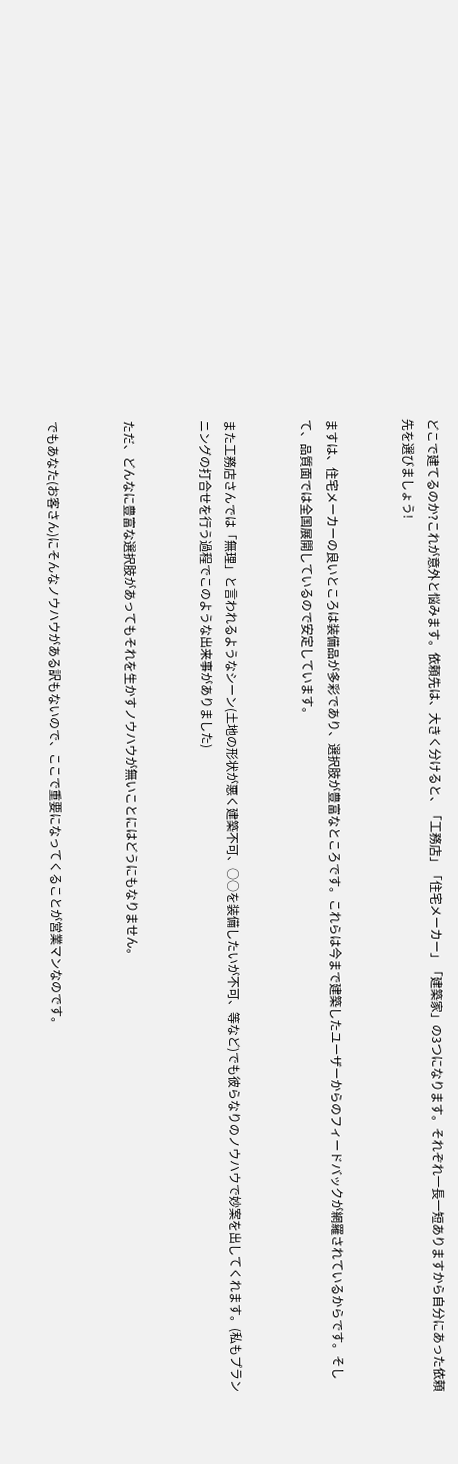どこで建てるのか?これが意外と悩みます。依頼先は、大きく分けると、「工務店」「住宅メーカー」「建築家」の3つになります。それぞれ一長一短ありますから自分にあった依頼先を選びましょう!


ますは、住宅メーカーの良いところは装備品が多彩であり、選択肢が豊富なところです。これらは今まで建築したユーザーからのフィードバックが網羅されているからです。そして、品質面では全国展開しているので安定しています。


また工務店さんでは「無理」と言われるようなシーン(土地の形状が悪く建築不可、○○を装備したいが不可、等など)でも彼らなりのノウハウで妙案を出してくれます。(私もプランニングの打合せを行う過程でこのような出来事がありました)


ただ、どんなに豊富な選択肢があってもそれを生かすノウハウが無いことにはどうにもなりません。


でもあなた(お客さん)にそんなノウハウがある訳もないので、ここで重要になってくることが営業マンなのです。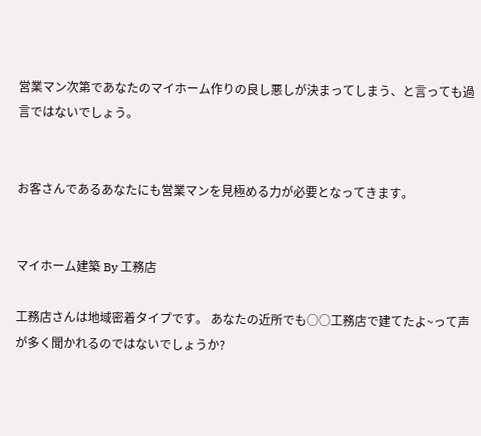営業マン次第であなたのマイホーム作りの良し悪しが決まってしまう、と言っても過言ではないでしょう。


お客さんであるあなたにも営業マンを見極める力が必要となってきます。


マイホーム建築 By 工務店

工務店さんは地域密着タイプです。 あなたの近所でも○○工務店で建てたよ~って声が多く聞かれるのではないでしょうか?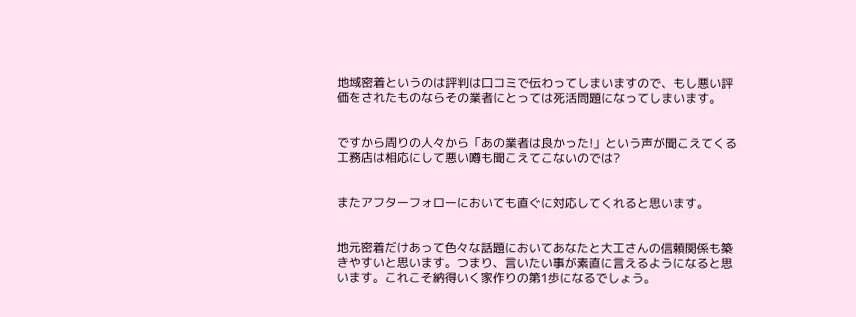地域密着というのは評判は口コミで伝わってしまいますので、もし悪い評価をされたものならその業者にとっては死活問題になってしまいます。


ですから周りの人々から「あの業者は良かった!」という声が聞こえてくる工務店は相応にして悪い噂も聞こえてこないのでは?


またアフターフォローにおいても直ぐに対応してくれると思います。


地元密着だけあって色々な話題においてあなたと大工さんの信頼関係も築きやすいと思います。つまり、言いたい事が素直に言えるようになると思います。これこそ納得いく家作りの第1歩になるでしょう。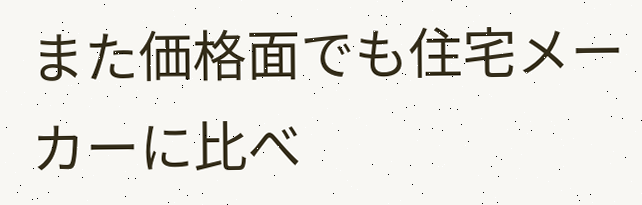また価格面でも住宅メーカーに比べ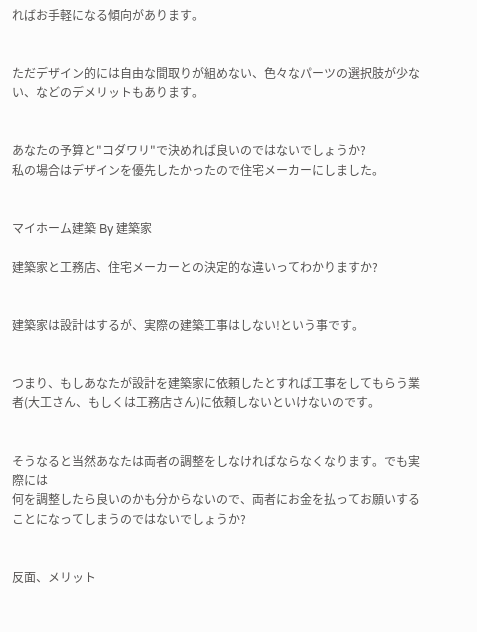ればお手軽になる傾向があります。


ただデザイン的には自由な間取りが組めない、色々なパーツの選択肢が少ない、などのデメリットもあります。


あなたの予算と"コダワリ"で決めれば良いのではないでしょうか?
私の場合はデザインを優先したかったので住宅メーカーにしました。


マイホーム建築 By 建築家

建築家と工務店、住宅メーカーとの決定的な違いってわかりますか?


建築家は設計はするが、実際の建築工事はしない!という事です。


つまり、もしあなたが設計を建築家に依頼したとすれば工事をしてもらう業者(大工さん、もしくは工務店さん)に依頼しないといけないのです。


そうなると当然あなたは両者の調整をしなければならなくなります。でも実際には
何を調整したら良いのかも分からないので、両者にお金を払ってお願いすることになってしまうのではないでしょうか?


反面、メリット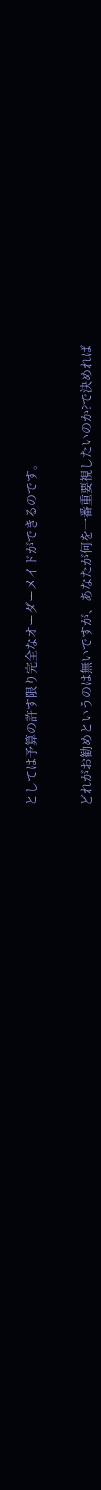としては予算の許す限り完全なオーダーメイドができるのです。


どれがお勧めというのは無いですが、あなたが何を一番重要視したいのか?で決めれば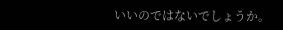いいのではないでしょうか。